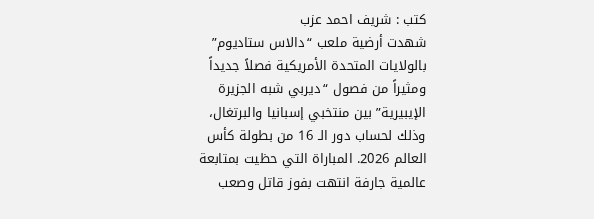كتب : شريف احمد عزب
شهدت أرضية ملعب “دالاس ستاديوم” بالولايات المتحدة الأمريكية فصلاً جديداً ومثيراً من فصول “ديربي شبه الجزيرة الإيبيرية” بين منتخبي إسبانيا والبرتغال، وذلك لحساب دور الـ 16 من بطولة كأس العالم 2026. المباراة التي حظيت بمتابعة عالمية جارفة انتهت بفوز قاتل وصعب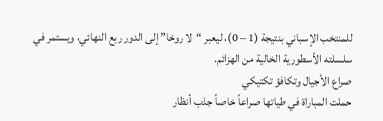للمنتخب الإسباني بنتيجة (1 – 0)، ليعبر “لا روخا” إلى الدور ربع النهائي، ويستمر في سلسلته الأسطورية الخالية من الهزائم.
صراع الأجيال وتكافؤ تكتيكي
حملت المباراة في طياتها صراعاً خاصاً جذب أنظار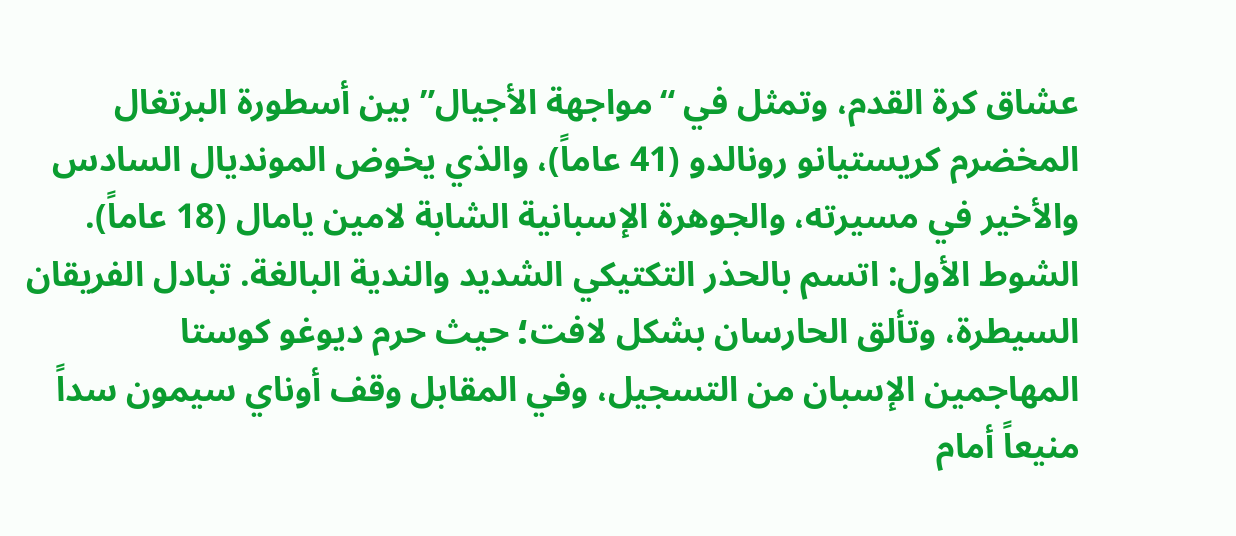عشاق كرة القدم، وتمثل في “مواجهة الأجيال” بين أسطورة البرتغال المخضرم كريستيانو رونالدو (41 عاماً)، والذي يخوض المونديال السادس والأخير في مسيرته، والجوهرة الإسبانية الشابة لامين يامال (18 عاماً).
الشوط الأول: اتسم بالحذر التكتيكي الشديد والندية البالغة. تبادل الفريقان السيطرة، وتألق الحارسان بشكل لافت؛ حيث حرم ديوغو كوستا المهاجمين الإسبان من التسجيل، وفي المقابل وقف أوناي سيمون سداً منيعاً أمام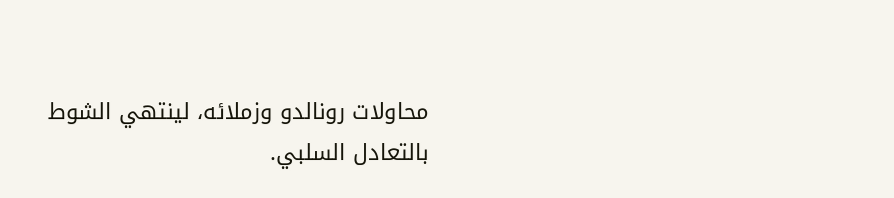محاولات رونالدو وزملائه، لينتهي الشوط بالتعادل السلبي.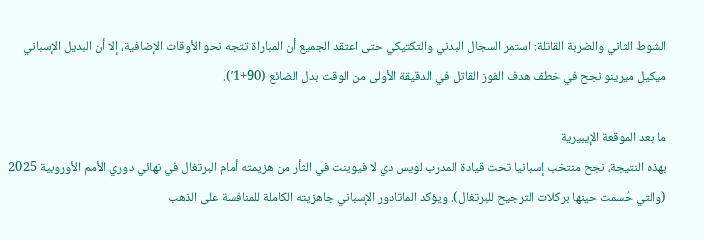الشوط الثاني والضربة القاتلة: استمر السجال البدني والتكتيكي حتى اعتقد الجميع أن المباراة تتجه نحو الأوقات الإضافية، إلا أن البديل الإسباني ميكيل ميرينو نجح في خطف هدف الفوز القاتل في الدقيقة الأولى من الوقت بدل الضائع (90+1′).

ما بعد الموقعة الإيبيرية
بهذه النتيجة، نجح منتخب إسبانيا تحت قيادة المدرب لويس دي لا فيوينت في الثأر من هزيمته أمام البرتغال في نهائي دوري الأمم الأوروبية 2025 (والتي حُسمت حينها بركلات الترجيح للبرتغال). ويؤكد الماتادور الإسباني جاهزيته الكاملة للمنافسة على الذهب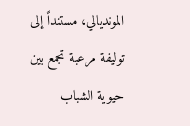المونديالي، مستنداً إلى توليفة مرعبة تجمع بين حيوية الشباب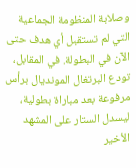وصلابة المنظومة الجماعية التي لم تستقبل أي هدف حتى الآن في البطولة. في المقابل، تودع البرتغال المونديال برأس مرفوعة بعد مباراة بطولية، ليسدل الستار على المشهد الأخير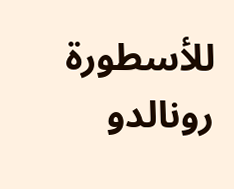للأسطورة رونالدو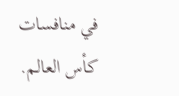في منافسات كأس العالم.